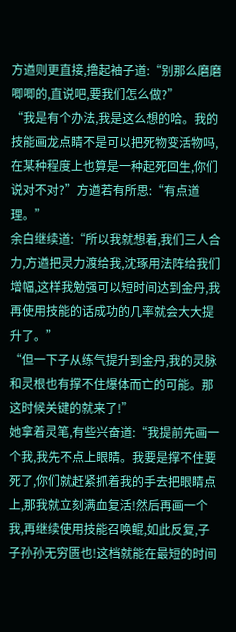方遒则更直接,撸起袖子道:“别那么磨磨唧唧的,直说吧,要我们怎么做?”
“我是有个办法,我是这么想的哈。我的技能画龙点睛不是可以把死物变活物吗,在某种程度上也算是一种起死回生,你们说对不对?”方遒若有所思:“有点道理。”
余白继续道:“所以我就想着,我们三人合力,方遒把灵力渡给我,沈琢用法阵给我们增幅,这样我勉强可以短时间达到金丹,我再使用技能的话成功的几率就会大大提升了。”
“但一下子从练气提升到金丹,我的灵脉和灵根也有撑不住爆体而亡的可能。那这时候关键的就来了!”
她拿着灵笔,有些兴奋道:“我提前先画一个我,我先不点上眼睛。我要是撑不住要死了,你们就赶紧抓着我的手去把眼睛点上,那我就立刻满血复活!然后再画一个我,再继续使用技能召唤鲲,如此反复,子子孙孙无穷匮也!这档就能在最短的时间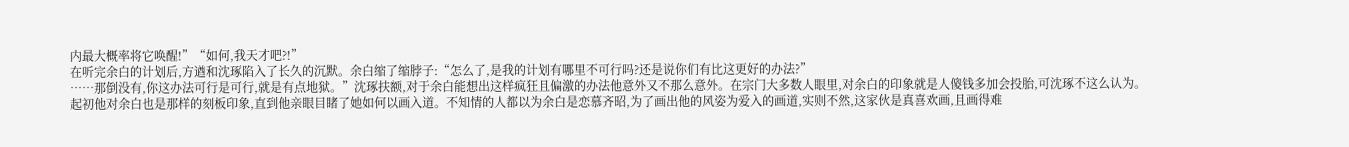内最大概率将它唤醒!”“如何,我天才吧?!”
在听完余白的计划后,方遒和沈琢陷入了长久的沉默。余白缩了缩脖子:“怎么了,是我的计划有哪里不可行吗?还是说你们有比这更好的办法?”
……那倒没有,你这办法可行是可行,就是有点地狱。”沈琢扶额,对于余白能想出这样疯狂且偏激的办法他意外又不那么意外。在宗门大多数人眼里,对余白的印象就是人傻钱多加会投胎,可沈琢不这么认为。
起初他对余白也是那样的刻板印象,直到他亲眼目睹了她如何以画入道。不知情的人都以为余白是恋慕齐昭,为了画出他的风姿为爱入的画道,实则不然,这家伙是真喜欢画,且画得难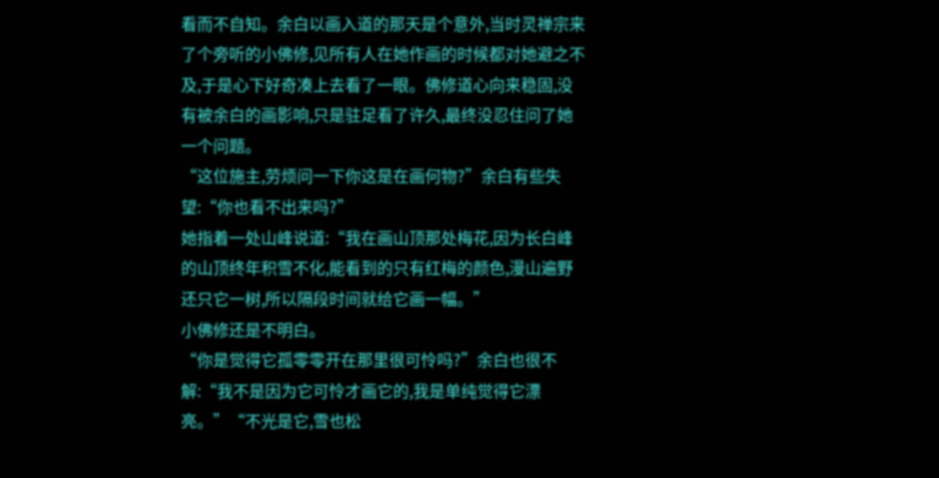看而不自知。余白以画入道的那天是个意外,当时灵禅宗来了个旁听的小佛修,见所有人在她作画的时候都对她避之不及,于是心下好奇凑上去看了一眼。佛修道心向来稳固,没有被余白的画影响,只是驻足看了许久,最终没忍住问了她一个问题。
“这位施主,劳烦问一下你这是在画何物?”余白有些失望:“你也看不出来吗?”
她指着一处山峰说道:“我在画山顶那处梅花,因为长白峰的山顶终年积雪不化,能看到的只有红梅的颜色,漫山遍野还只它一树,所以隔段时间就给它画一幅。”
小佛修还是不明白。
“你是觉得它孤零零开在那里很可怜吗?”余白也很不解:“我不是因为它可怜才画它的,我是单纯觉得它漂亮。”“不光是它,雪也松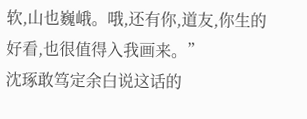软,山也巍峨。哦,还有你,道友,你生的好看,也很值得入我画来。”
沈琢敢笃定余白说这话的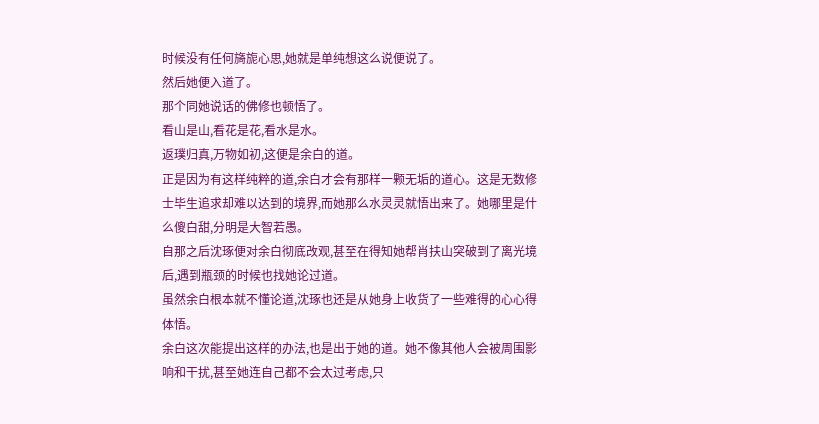时候没有任何旖旎心思,她就是单纯想这么说便说了。
然后她便入道了。
那个同她说话的佛修也顿悟了。
看山是山,看花是花,看水是水。
返璞归真,万物如初,这便是余白的道。
正是因为有这样纯粹的道,余白才会有那样一颗无垢的道心。这是无数修士毕生追求却难以达到的境界,而她那么水灵灵就悟出来了。她哪里是什么傻白甜,分明是大智若愚。
自那之后沈琢便对余白彻底改观,甚至在得知她帮肖扶山突破到了离光境后,遇到瓶颈的时候也找她论过道。
虽然余白根本就不懂论道,沈琢也还是从她身上收货了一些难得的心心得体悟。
余白这次能提出这样的办法,也是出于她的道。她不像其他人会被周围影响和干扰,甚至她连自己都不会太过考虑,只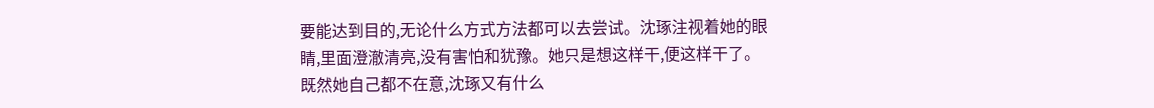要能达到目的,无论什么方式方法都可以去尝试。沈琢注视着她的眼睛,里面澄澈清亮,没有害怕和犹豫。她只是想这样干,便这样干了。
既然她自己都不在意,沈琢又有什么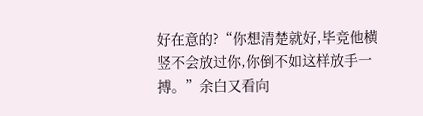好在意的?“你想清楚就好,毕竞他横竖不会放过你,你倒不如这样放手一搏。”余白又看向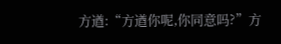方遒:“方遒你呢,你同意吗?”方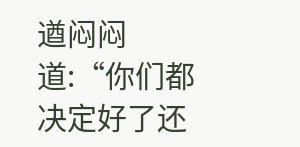遒闷闷道:“你们都决定好了还